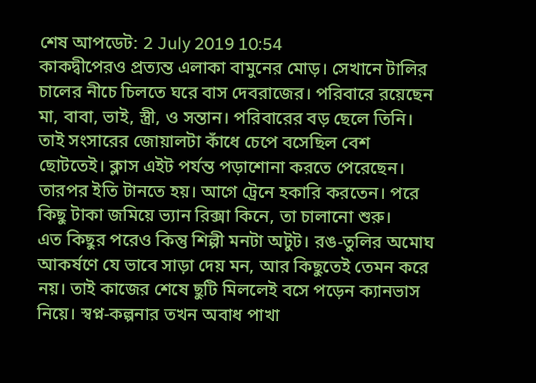শেষ আপডেট: 2 July 2019 10:54
কাকদ্বীপেরও প্রত্যন্ত এলাকা বামুনের মোড়। সেখানে টালির চালের নীচে চিলতে ঘরে বাস দেবরাজের। পরিবারে রয়েছেন মা, বাবা, ভাই, স্ত্রী, ও সন্তান। পরিবারের বড় ছেলে তিনি। তাই সংসারের জোয়ালটা কাঁধে চেপে বসেছিল বেশ ছোটতেই। ক্লাস এইট পর্যন্ত পড়াশোনা করতে পেরেছেন। তারপর ইতি টানতে হয়। আগে ট্রেনে হকারি করতেন। পরে কিছু টাকা জমিয়ে ভ্যান রিক্সা কিনে, তা চালানো শুরু।
এত কিছুর পরেও কিন্তু শিল্পী মনটা অটুট। রঙ-তুলির অমোঘ আকর্ষণে যে ভাবে সাড়া দেয় মন, আর কিছুতেই তেমন করে নয়। তাই কাজের শেষে ছুটি মিললেই বসে পড়েন ক্যানভাস নিয়ে। স্বপ্ন-কল্পনার তখন অবাধ পাখা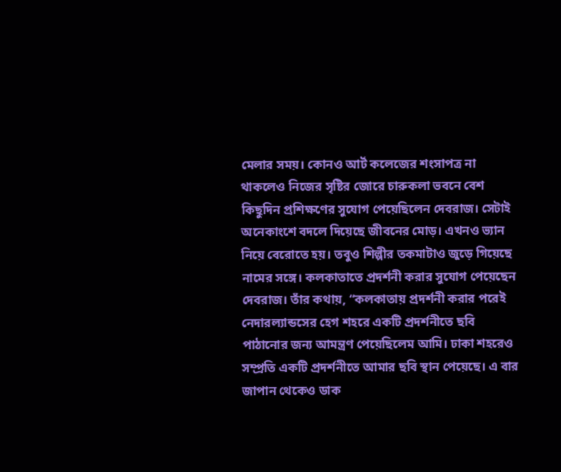মেলার সময়। কোনও আর্ট কলেজের শংসাপত্র না থাকলেও নিজের সৃষ্টির জোরে চারুকলা ভবনে বেশ কিছুদিন প্রশিক্ষণের সুযোগ পেয়েছিলেন দেবরাজ। সেটাই অনেকাংশে বদলে দিয়েছে জীবনের মোড়। এখনও ভ্যান নিয়ে বেরোতে হয়। তবুও শিল্পীর তকমাটাও জুড়ে গিয়েছে নামের সঙ্গে। কলকাতাতে প্রদর্শনী করার সুযোগ পেয়েছেন দেবরাজ। তাঁর কথায়, “কলকাতায় প্রদর্শনী করার পরেই নেদারল্যান্ডসের হেগ শহরে একটি প্রদর্শনীতে ছবি পাঠানোর জন্য আমন্ত্রণ পেয়েছিলেম আমি। ঢাকা শহরেও সম্প্রতি একটি প্রদর্শনীতে আমার ছবি স্থান পেয়েছে। এ বার জাপান থেকেও ডাক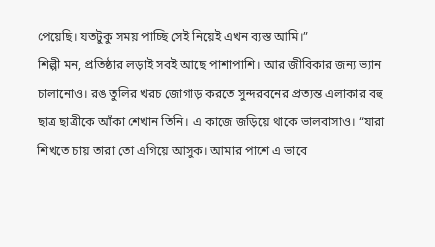পেয়েছি। যতটুকু সময় পাচ্ছি সেই নিয়েই এখন ব্যস্ত আমি।”
শিল্পী মন, প্রতিষ্ঠার লড়াই সবই আছে পাশাপাশি। আর জীবিকার জন্য ভ্যান চালানোও। রঙ তুলির খরচ জোগাড় করতে সুন্দরবনের প্রত্যন্ত এলাকার বহু ছাত্র ছাত্রীকে আঁকা শেখান তিনি। এ কাজে জড়িয়ে থাকে ভালবাসাও। “যারা শিখতে চায় তারা তো এগিয়ে আসুক। আমার পাশে এ ভাবে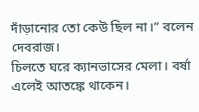দাঁড়ানোর তো কেউ ছিল না।” বলেন দেবরাজ।
চিলতে ঘরে ক্যানভাসের মেলা। বর্ষা এলেই আতঙ্কে থাকেন।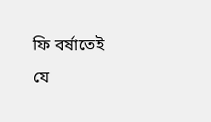ফি বর্ষাতেই যে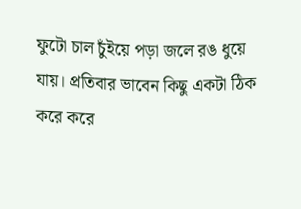ফুটো চাল চুঁইয়ে পড়া জলে রঙ ধুয়ে যায়। প্রতিবার ভাবেন কিছু একটা ঠিক করে করে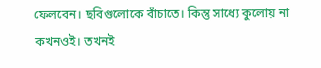ফেলবেন। ছবিগুলোকে বাঁচাতে। কিন্তু সাধ্যে কুলোয় না কখনওই। তখনই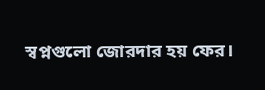স্বপ্নগুলো জোরদার হয় ফের।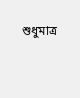শুধুমাত্র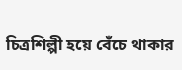চিত্রশিল্পী হয়ে বেঁচে থাকার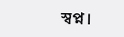স্বপ্ন।